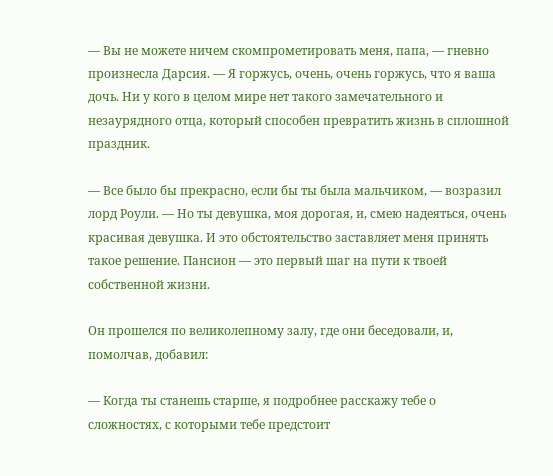— Вы не можете ничем скомпрометировать меня, папа, — гневно произнесла Дарсия. — Я горжусь, очень, очень горжусь, что я ваша дочь. Ни у кого в целом мире нет такого замечательного и незаурядного отца, который способен превратить жизнь в сплошной праздник.

— Все было бы прекрасно, если бы ты была мальчиком, — возразил лорд Роули. — Но ты девушка, моя дорогая, и, смею надеяться, очень красивая девушка. И это обстоятельство заставляет меня принять такое решение. Пансион — это первый шаг на пути к твоей собственной жизни.

Он прошелся по великолепному залу, где они беседовали, и, помолчав, добавил:

— Когда ты станешь старше, я подробнее расскажу тебе о сложностях, с которыми тебе предстоит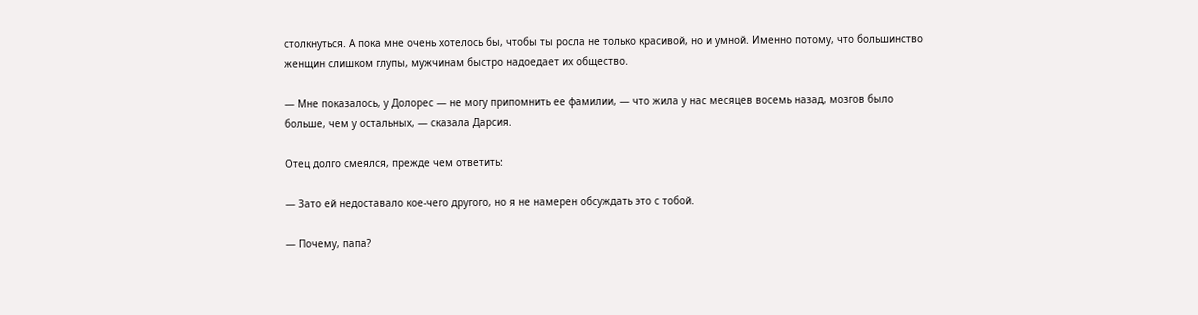столкнуться. А пока мне очень хотелось бы, чтобы ты росла не только красивой, но и умной. Именно потому, что большинство женщин слишком глупы, мужчинам быстро надоедает их общество.

— Мне показалось, у Долорес — не могу припомнить ее фамилии, — что жила у нас месяцев восемь назад, мозгов было больше, чем у остальных, — сказала Дарсия.

Отец долго смеялся, прежде чем ответить:

— Зато ей недоставало кое-чего другого, но я не намерен обсуждать это с тобой.

— Почему, папа?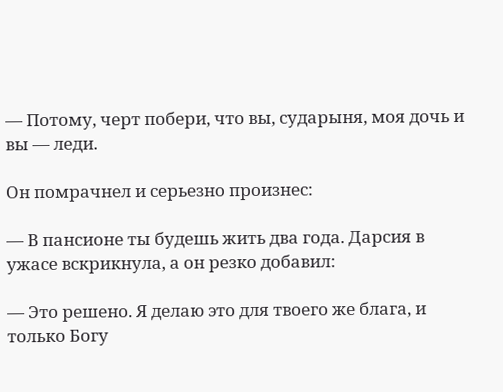— Потому, черт побери, что вы, сударыня, моя дочь и вы — леди.

Он помрачнел и серьезно произнес:

— В пансионе ты будешь жить два года. Дарсия в ужасе вскрикнула, а он резко добавил:

— Это решено. Я делаю это для твоего же блага, и только Богу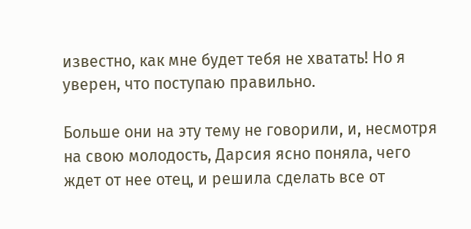известно, как мне будет тебя не хватать! Но я уверен, что поступаю правильно.

Больше они на эту тему не говорили, и, несмотря на свою молодость, Дарсия ясно поняла, чего ждет от нее отец, и решила сделать все от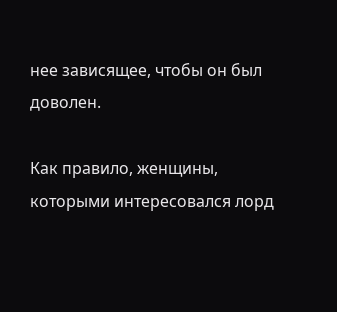нее зависящее, чтобы он был доволен.

Как правило, женщины, которыми интересовался лорд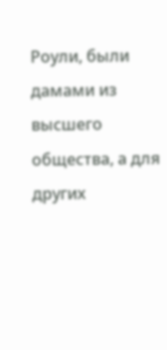Роули, были дамами из высшего общества, а для других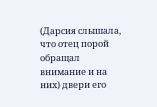(Дарсия слышала, что отец порой обращал внимание и на них) двери его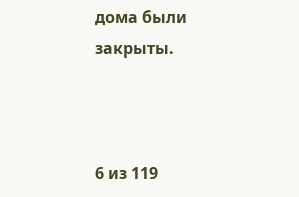дома были закрыты.



6 из 119